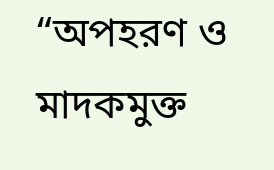“অপহরণ ও মাদকমুক্ত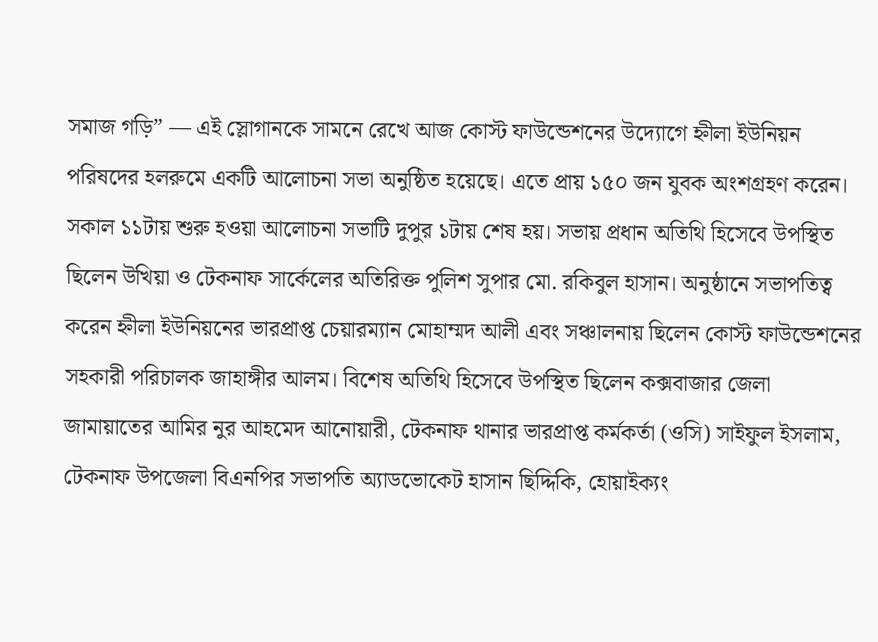সমাজ গড়ি” — এই স্লোগানকে সামনে রেখে আজ কোস্ট ফাউন্ডেশনের উদ্যোগে হ্নীলা ইউনিয়ন পরিষদের হলরুমে একটি আলোচনা সভা অনুষ্ঠিত হয়েছে। এতে প্রায় ১৫০ জন যুবক অংশগ্রহণ করেন।
সকাল ১১টায় শুরু হওয়া আলোচনা সভাটি দুপুর ১টায় শেষ হয়। সভায় প্রধান অতিথি হিসেবে উপস্থিত ছিলেন উখিয়া ও টেকনাফ সার্কেলের অতিরিক্ত পুলিশ সুপার মো. রকিবুল হাসান। অনুষ্ঠানে সভাপতিত্ব করেন হ্নীলা ইউনিয়নের ভারপ্রাপ্ত চেয়ারম্যান মোহাম্মদ আলী এবং সঞ্চালনায় ছিলেন কোস্ট ফাউন্ডেশনের সহকারী পরিচালক জাহাঙ্গীর আলম। বিশেষ অতিথি হিসেবে উপস্থিত ছিলেন কক্সবাজার জেলা জামায়াতের আমির নুর আহমেদ আনোয়ারী, টেকনাফ থানার ভারপ্রাপ্ত কর্মকর্তা (ওসি) সাইফুল ইসলাম, টেকনাফ উপজেলা বিএনপির সভাপতি অ্যাডভোকেট হাসান ছিদ্দিকি, হোয়াইক্যং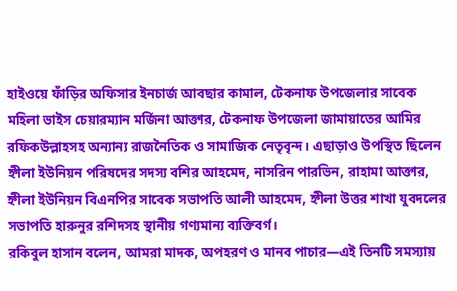হাইওয়ে ফাঁড়ির অফিসার ইনচার্জ আবছার কামাল, টেকনাফ উপজেলার সাবেক মহিলা ভাইস চেয়ারম্যান মর্জিনা আক্তার, টেকনাফ উপজেলা জামায়াতের আমির রফিকউল্লাহসহ অন্যান্য রাজনৈতিক ও সামাজিক নেতৃবৃন্দ। এছাড়াও উপস্থিত ছিলেন হ্নীলা ইউনিয়ন পরিষদের সদস্য বশির আহমেদ, নাসরিন পারভিন, রাহামা আক্তার, হ্নীলা ইউনিয়ন বিএনপির সাবেক সভাপতি আলী আহমেদ, হ্নীলা উত্তর শাখা যুবদলের সভাপতি হারুনুর রশিদসহ স্থানীয় গণ্যমান্য ব্যক্তিবর্গ।
রকিবুল হাসান বলেন, আমরা মাদক, অপহরণ ও মানব পাচার—এই তিনটি সমস্যায়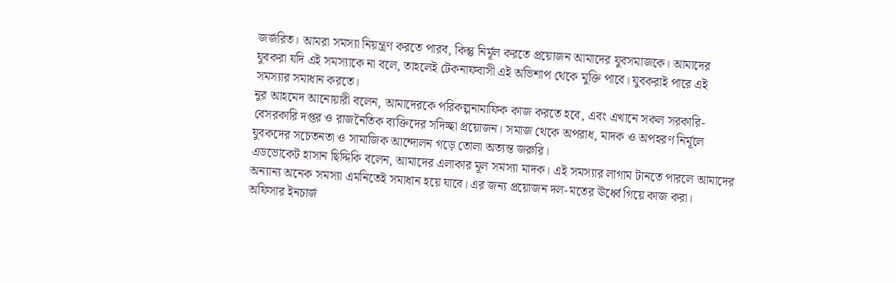জর্জরিত। আমরা সমস্যা নিয়ন্ত্রণ করতে পারব, কিন্তু নির্মূল করতে প্রয়োজন আমাদের যুবসমাজকে। আমাদের যুবকরা যদি এই সমস্যাকে না বলে, তাহলেই টেকনাফবাসী এই অভিশাপ থেকে মুক্তি পাবে। যুবকরাই পারে এই সমস্যার সমাধান করতে।
নুর আহমেদ আনোয়ারী বলেন, আমাদেরকে পরিকল্পনামাফিক কাজ করতে হবে, এবং এখানে সকল সরকারি-বেসরকারি দপ্তর ও রাজনৈতিক ব্যক্তিদের সদিচ্ছা প্রয়োজন। সমাজ থেকে অপরাধ, মাদক ও অপহরণ নির্মূলে যুবকদের সচেতনতা ও সামাজিক আন্দোলন গড়ে তোলা অত্যন্ত জরুরি।
এডভোকেট হাসান ছিদ্দিকি বলেন, আমাদের এলাকার মূল সমস্যা মাদক। এই সমস্যার লাগাম টানতে পারলে আমাদের অন্যান্য অনেক সমস্যা এমনিতেই সমাধান হয়ে যাবে। এর জন্য প্রয়োজন দল-মতের ঊর্ধ্বে গিয়ে কাজ করা।
অফিসার ইনচার্জ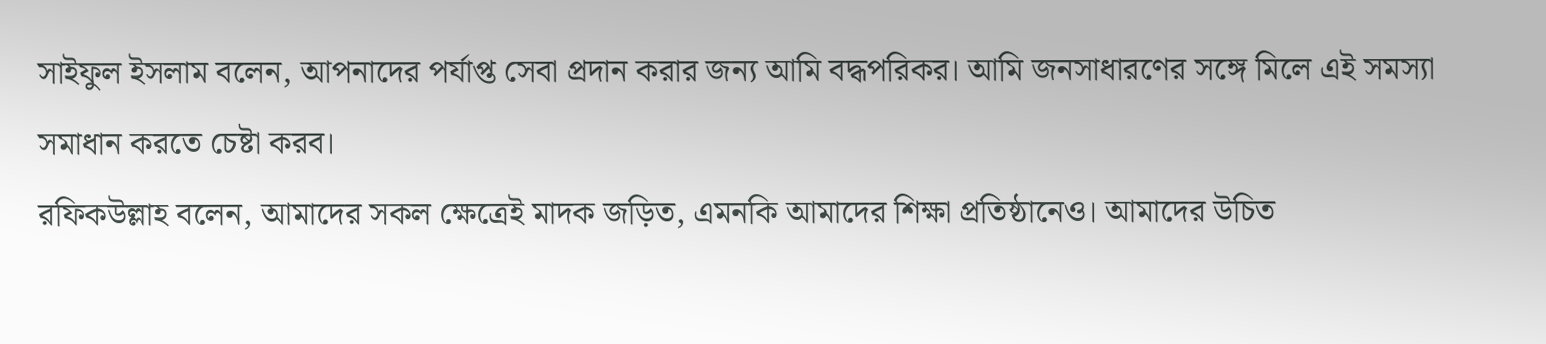সাইফুল ইসলাম বলেন, আপনাদের পর্যাপ্ত সেবা প্রদান করার জন্য আমি বদ্ধপরিকর। আমি জনসাধারণের সঙ্গে মিলে এই সমস্যা সমাধান করতে চেষ্টা করব।
রফিকউল্লাহ বলেন, আমাদের সকল ক্ষেত্রেই মাদক জড়িত, এমনকি আমাদের শিক্ষা প্রতিষ্ঠানেও। আমাদের উচিত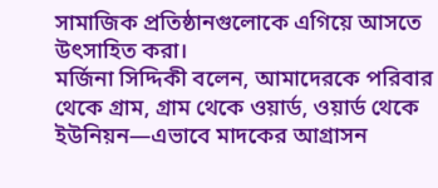সামাজিক প্রতিষ্ঠানগুলোকে এগিয়ে আসতে উৎসাহিত করা।
মর্জিনা সিদ্দিকী বলেন, আমাদেরকে পরিবার থেকে গ্রাম, গ্রাম থেকে ওয়ার্ড, ওয়ার্ড থেকে ইউনিয়ন—এভাবে মাদকের আগ্রাসন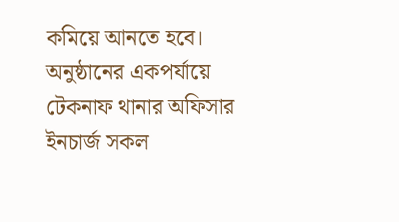কমিয়ে আনতে হবে।
অনুষ্ঠানের একপর্যায়ে টেকনাফ থানার অফিসার ইনচার্জ সকল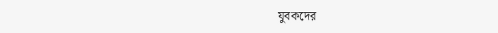যুবকদের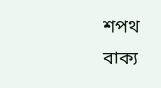শপথ বাক্য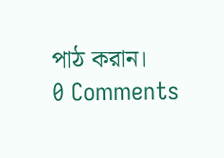পাঠ করান।
0 Comments